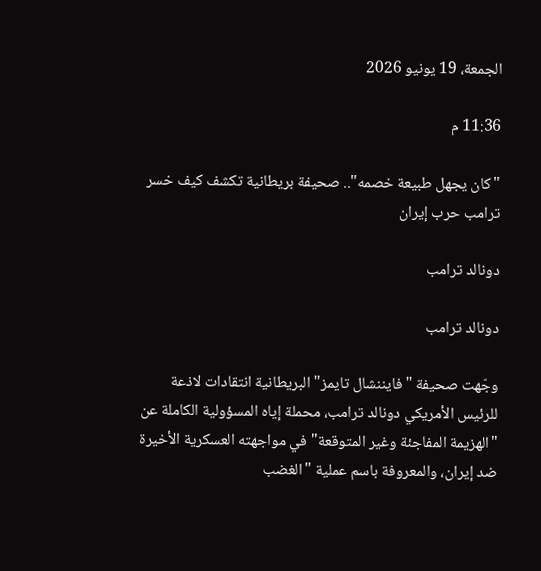الجمعة، 19 يونيو 2026

11:36 م

"كان يجهل طبيعة خصمه".. صحيفة بريطانية تكشف كيف خسر ترامب حرب إيران

دونالد ترامب

دونالد ترامب

وجّهت صحيفة "فايننشال تايمز" البريطانية انتقادات لاذعة للرئيس الأمريكي دونالد ترامب، محملة إياه المسؤولية الكاملة عن "الهزيمة المفاجئة وغير المتوقعة" في مواجهته العسكرية الأخيرة ضد إيران، والمعروفة باسم عملية "الغضب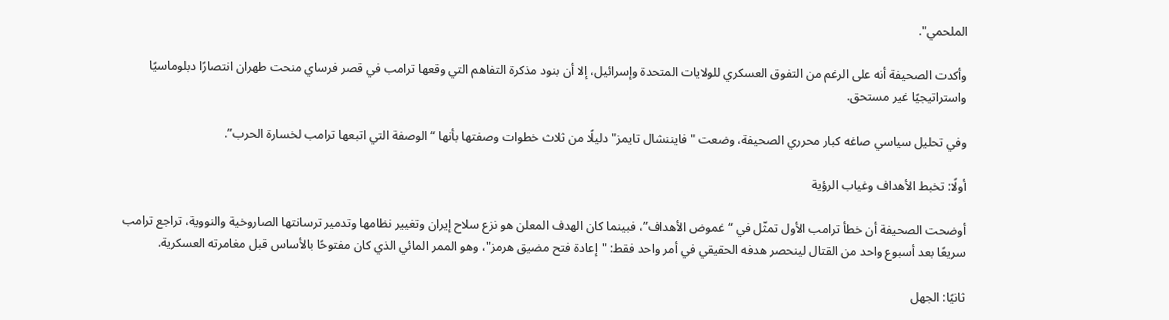الملحمي".

وأكدت الصحيفة أنه على الرغم من التفوق العسكري للولايات المتحدة وإسرائيل، إلا أن بنود مذكرة التفاهم التي وقعها ترامب في قصر فرساي منحت طهران انتصارًا دبلوماسيًا واستراتيجيًا غير مستحق.

وفي تحليل سياسي صاغه كبار محرري الصحيفة، وضعت "فايننشال تايمز" دليلًا من ثلاث خطوات وصفتها بأنها “الوصفة التي اتبعها ترامب لخسارة الحرب”.

أولًا: تخبط الأهداف وغياب الرؤية

أوضحت الصحيفة أن خطأ ترامب الأول تمثّل في “غموض الأهداف”، فبينما كان الهدف المعلن هو نزع سلاح إيران وتغيير نظامها وتدمير ترسانتها الصاروخية والنووية، تراجع ترامب سريعًا بعد أسبوع واحد من القتال لينحصر هدفه الحقيقي في أمر واحد فقط: "إعادة فتح مضيق هرمز"، وهو الممر المائي الذي كان مفتوحًا بالأساس قبل مغامرته العسكرية.

ثانيًا: الجهل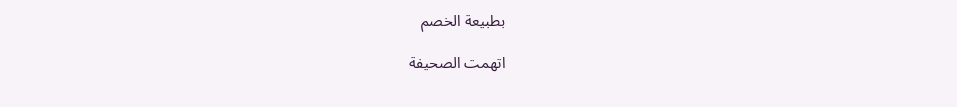بطبيعة الخصم

اتهمت الصحيفة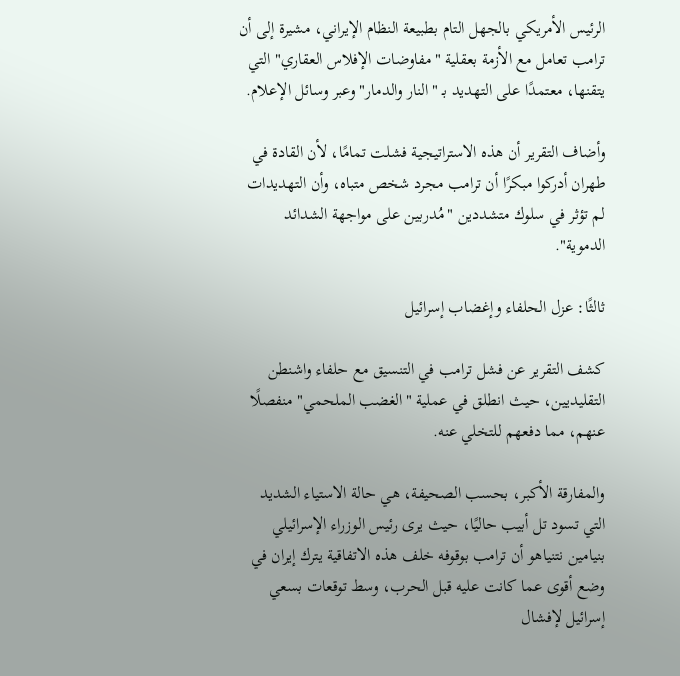الرئيس الأمريكي بالجهل التام بطبيعة النظام الإيراني، مشيرة إلى أن ترامب تعامل مع الأزمة بعقلية "مفاوضات الإفلاس العقاري" التي يتقنها، معتمدًا على التهديد بـ "النار والدمار" وعبر وسائل الإعلام.

وأضاف التقرير أن هذه الاستراتيجية فشلت تمامًا، لأن القادة في طهران أدركوا مبكرًا أن ترامب مجرد شخص متباه، وأن التهديدات لم تؤثر في سلوك متشددين "مُدربين على مواجهة الشدائد الدموية".

ثالثًا: عزل الحلفاء وإغضاب إسرائيل

كشف التقرير عن فشل ترامب في التنسيق مع حلفاء واشنطن التقليديين، حيث انطلق في عملية "الغضب الملحمي" منفصلًا عنهم، مما دفعهم للتخلي عنه.

والمفارقة الأكبر، بحسب الصحيفة، هي حالة الاستياء الشديد التي تسود تل أبيب حاليًا، حيث يرى رئيس الوزراء الإسرائيلي بنيامين نتنياهو أن ترامب بوقوفه خلف هذه الاتفاقية يترك إيران في وضع أقوى عما كانت عليه قبل الحرب، وسط توقعات بسعي إسرائيل لإفشال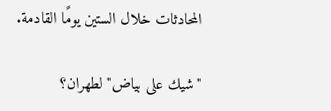المحادثات خلال الستين يومًا القادمة.

"شيك على بياض" لطهران؟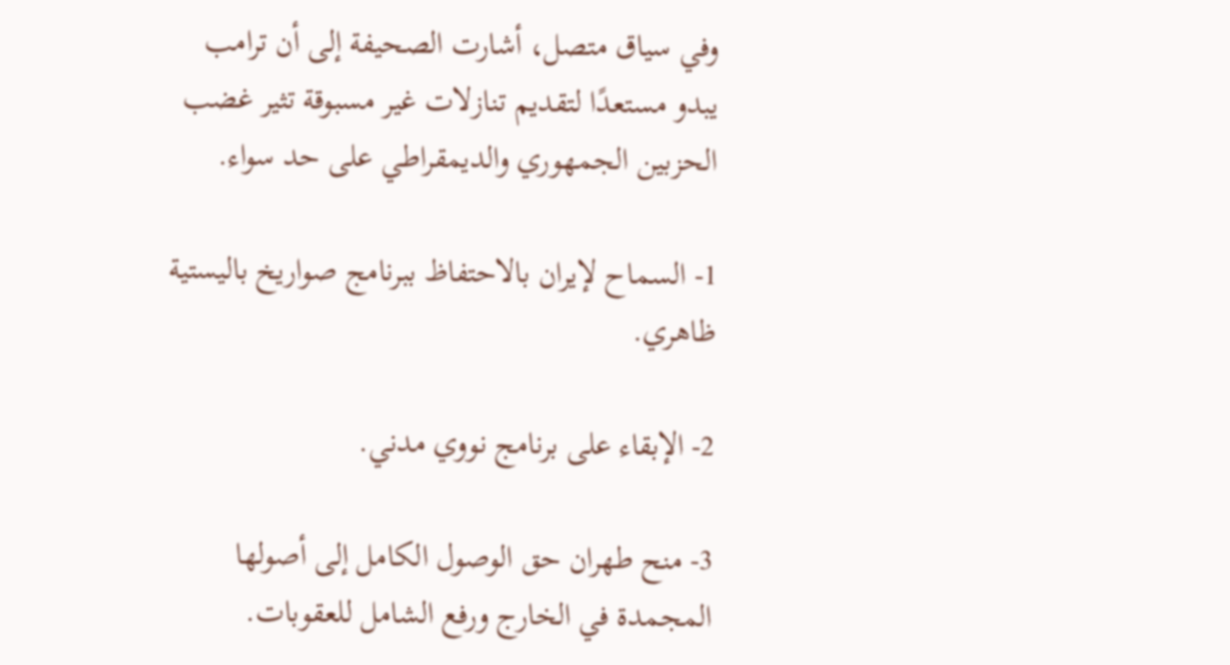وفي سياق متصل، أشارت الصحيفة إلى أن ترامب يبدو مستعدًا لتقديم تنازلات غير مسبوقة تثير غضب الحزبين الجمهوري والديمقراطي على حد سواء.

1- السماح لإيران بالاحتفاظ ببرنامج صواريخ باليستية ظاهري.

2- الإبقاء على برنامج نووي مدني.

3- منح طهران حق الوصول الكامل إلى أصولها المجمدة في الخارج ورفع الشامل للعقوبات.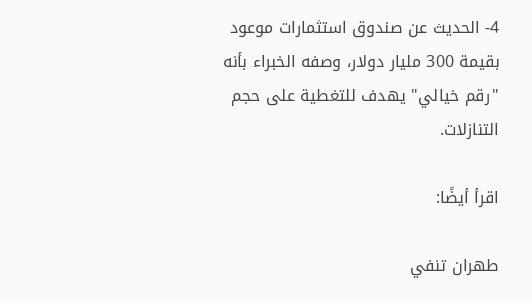4- الحديث عن صندوق استثمارات موعود بقيمة 300 مليار دولار، وصفه الخبراء بأنه "رقم خيالي" يهدف للتغطية على حجم التنازلات.

اقرأ أيضًا:

طهران تنفي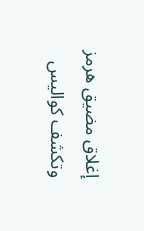إغلاق مضيق هرمز وتكشف كواليس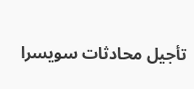تأجيل محادثات سويسرا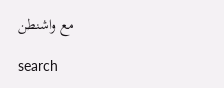مع واشنطن

search